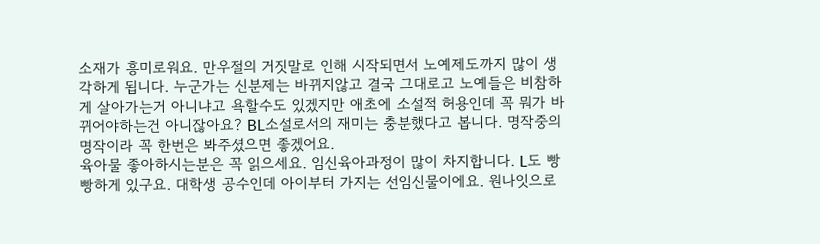소재가 흥미로워요. 만우절의 거짓말로 인해 시작되면서 노예제도까지 많이 생각하게 됩니다. 누군가는 신분제는 바뀌지않고 결국 그대로고 노예들은 비참하게 살아가는거 아니냐고 욕할수도 있겠지만 애초에 소설적 허용인데 꼭 뭐가 바뀌어야하는건 아니잖아요? BL소설로서의 재미는 충분했다고 봅니다. 명작중의 명작이라 꼭 한번은 봐주셨으면 좋겠어요.
육아물 좋아하시는분은 꼭 읽으세요. 임신육아과정이 많이 차지합니다. L도 빵빵하게 있구요. 대학생 공수인데 아이부터 가지는 선임신물이에요. 원나잇으로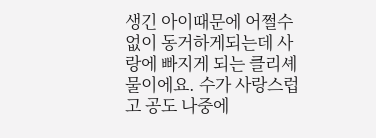생긴 아이때문에 어쩔수없이 동거하게되는데 사랑에 빠지게 되는 클리셰물이에요. 수가 사랑스럽고 공도 나중에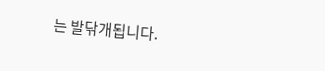는 발닦개됩니다.